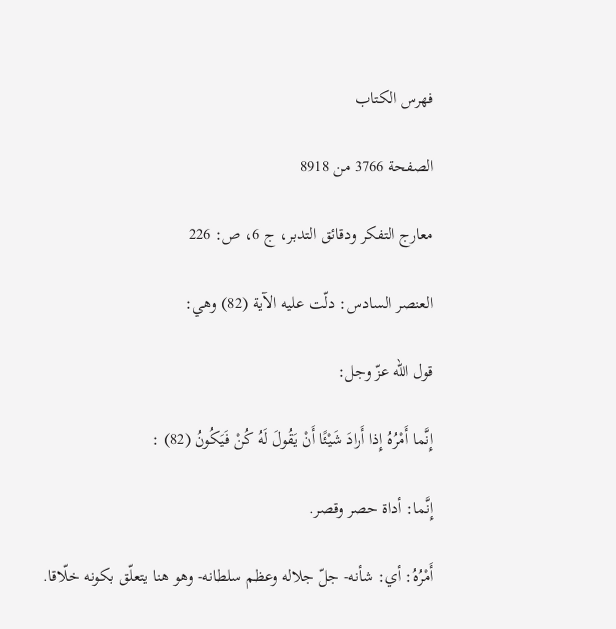فهرس الكتاب

الصفحة 3766 من 8918

معارج التفكر ودقائق التدبر، ج 6، ص: 226

العنصر السادس: دلّت عليه الآية (82) وهي:

قول اللّه عزّ وجل:

إِنَّما أَمْرُهُ إِذا أَرادَ شَيْئًا أَنْ يَقُولَ لَهُ كُنْ فَيَكُونُ (82) :

إِنَّما: أداة حصر وقصر.

أَمْرُهُ: أي: شأنه- جلّ جلاله وعظم سلطانه- وهو هنا يتعلّق بكونه خلّاقا.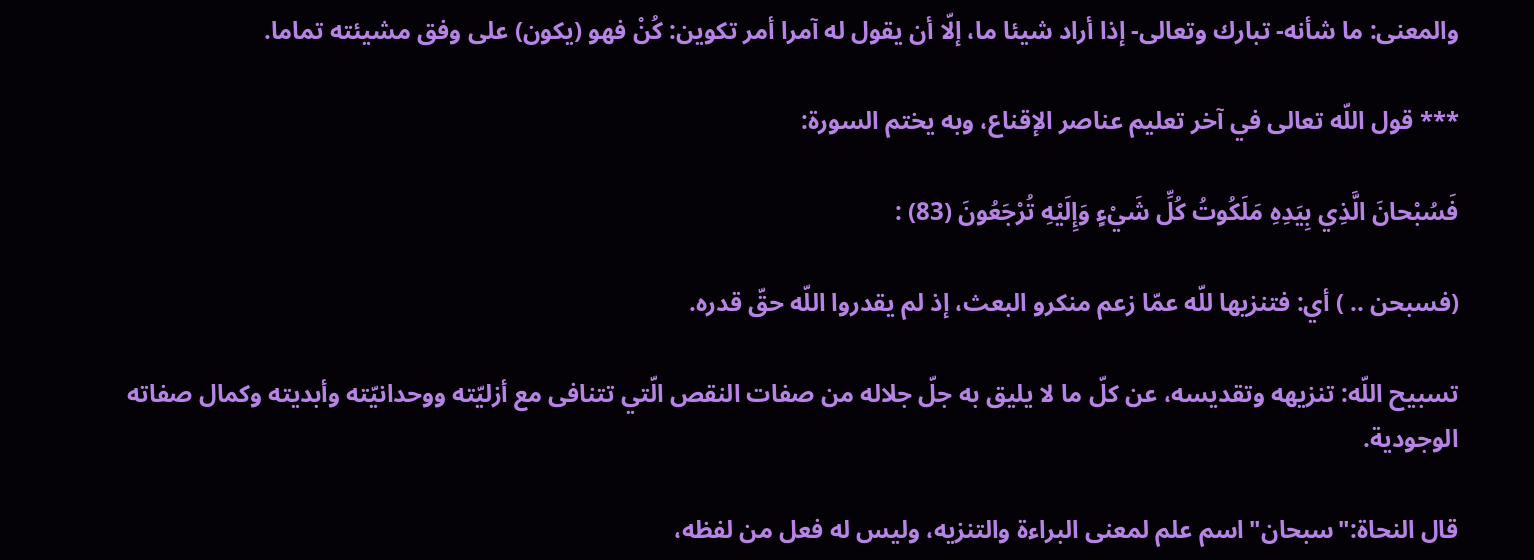والمعنى: ما شأنه- تبارك وتعالى- إذا أراد شيئا ما، إلّا أن يقول له آمرا أمر تكوين: كُنْ فهو (يكون) على وفق مشيئته تماما.

*** قول اللّه تعالى في آخر تعليم عناصر الإقناع، وبه يختم السورة:

فَسُبْحانَ الَّذِي بِيَدِهِ مَلَكُوتُ كُلِّ شَيْءٍ وَإِلَيْهِ تُرْجَعُونَ (83) :

(فسبحن .. ) أي: فتنزيها للّه عمّا زعم منكرو البعث، إذ لم يقدروا اللّه حقّ قدره.

تسبيح اللّه: تنزيهه وتقديسه، عن كلّ ما لا يليق به جلّ جلاله من صفات النقص الّتي تتنافى مع أزليّته ووحدانيّته وأبديته وكمال صفاته الوجودية.

قال النحاة:"سبحان"اسم علم لمعنى البراءة والتنزيه، وليس له فعل من لفظه،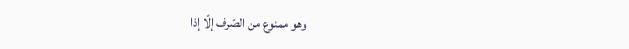وهو ممنوع من الصّرف إلّا إذا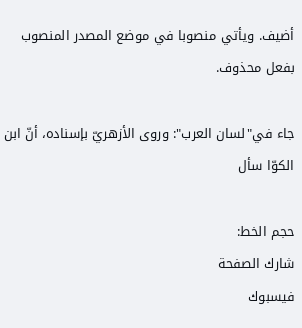أضيف. ويأتي منصوبا في موضع المصدر المنصوب بفعل محذوف.

جاء في"لسان العرب": وروى الأزهريّ بإسناده، أنّ ابن الكوّا سأل

حجم الخط:
شارك الصفحة
فيسبوك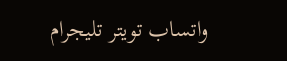واتساب تويتر تليجرام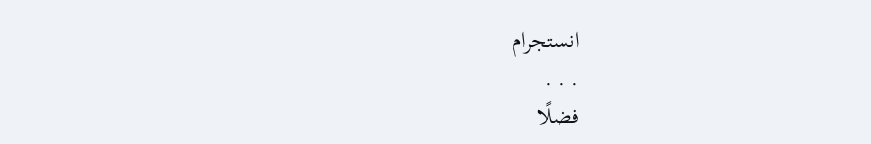انستجرام
. . .
فضلًا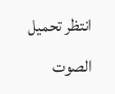انتظر تحميل الصوت